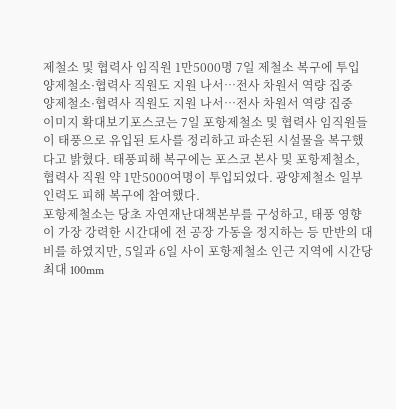제철소 및 협력사 임직원 1만5000명 7일 제철소 복구에 투입
양제철소·협력사 직원도 지원 나서…전사 차원서 역량 집중
양제철소·협력사 직원도 지원 나서…전사 차원서 역량 집중
이미지 확대보기포스코는 7일 포항제철소 및 협력사 임직원들이 태풍으로 유입된 토사를 정리하고 파손된 시설물을 복구했다고 밝혔다. 태풍피해 복구에는 포스코 본사 및 포항제철소, 협력사 직원 약 1만5000여명이 투입되었다. 광양제철소 일부 인력도 피해 복구에 참여했다.
포항제철소는 당초 자연재난대책본부를 구성하고, 태풍 영향이 가장 강력한 시간대에 전 공장 가동을 정지하는 등 만반의 대비를 하였지만, 5일과 6일 사이 포항제철소 인근 지역에 시간당 최대 100mm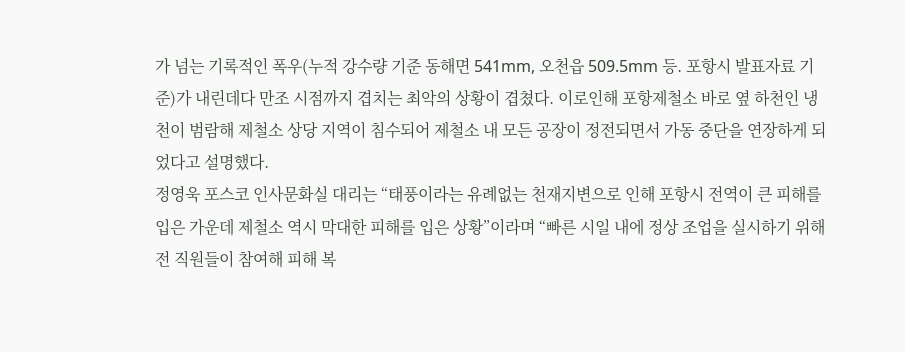가 넘는 기록적인 폭우(누적 강수량 기준 동해면 541mm, 오천읍 509.5mm 등. 포항시 발표자료 기준)가 내린데다 만조 시점까지 겹치는 최악의 상황이 겹쳤다. 이로인해 포항제철소 바로 옆 하천인 냉천이 범람해 제철소 상당 지역이 침수되어 제철소 내 모든 공장이 정전되면서 가동 중단을 연장하게 되었다고 설명했다.
정영욱 포스코 인사문화실 대리는 “태풍이라는 유례없는 천재지변으로 인해 포항시 전역이 큰 피해를 입은 가운데 제철소 역시 막대한 피해를 입은 상황”이라며 “빠른 시일 내에 정상 조업을 실시하기 위해 전 직원들이 참여해 피해 복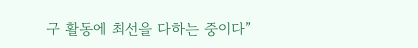구 활동에 최선을 다하는 중이다”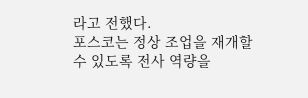라고 전했다.
포스코는 정상 조업을 재개할 수 있도록 전사 역량을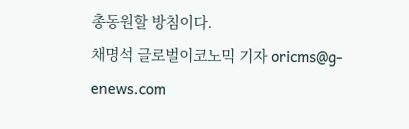총동원할 방침이다.
채명석 글로벌이코노믹 기자 oricms@g-enews.com